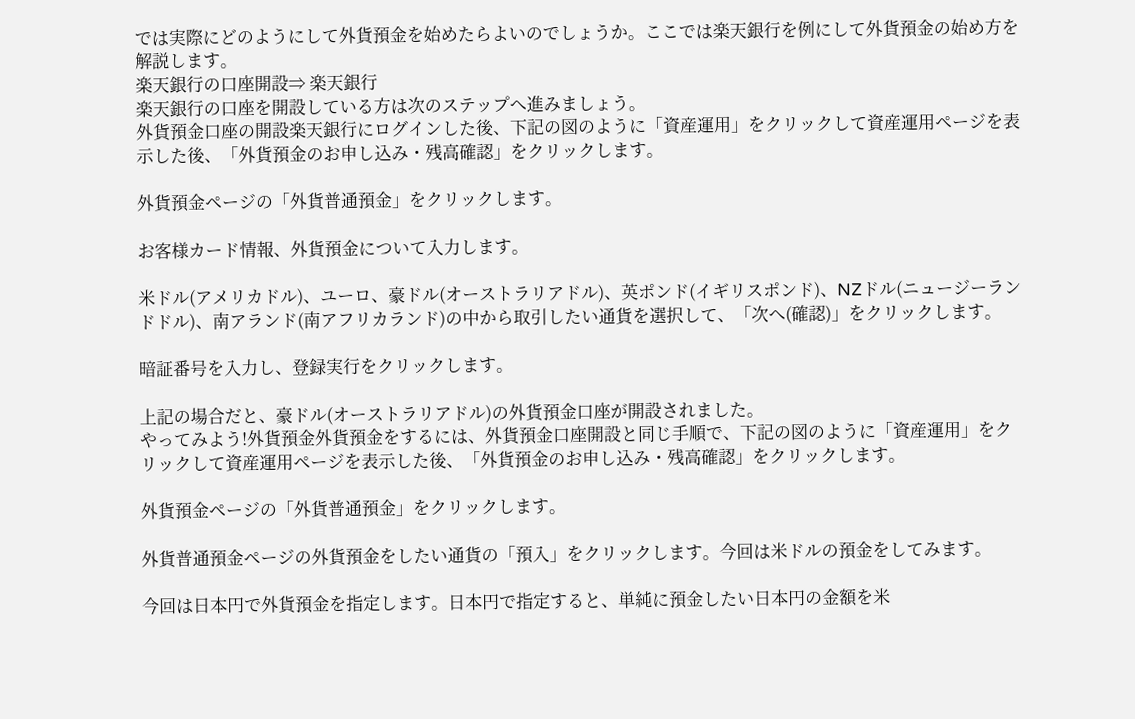では実際にどのようにして外貨預金を始めたらよいのでしょうか。ここでは楽天銀行を例にして外貨預金の始め方を解説します。
楽天銀行の口座開設⇒ 楽天銀行
楽天銀行の口座を開設している方は次のステップへ進みましょう。
外貨預金口座の開設楽天銀行にログインした後、下記の図のように「資産運用」をクリックして資産運用ページを表示した後、「外貨預金のお申し込み・残高確認」をクリックします。

外貨預金ページの「外貨普通預金」をクリックします。

お客様カード情報、外貨預金について入力します。

米ドル(アメリカドル)、ユーロ、豪ドル(オーストラリアドル)、英ポンド(イギリスポンド)、NZドル(ニュージーランドドル)、南アランド(南アフリカランド)の中から取引したい通貨を選択して、「次へ(確認)」をクリックします。

暗証番号を入力し、登録実行をクリックします。

上記の場合だと、豪ドル(オーストラリアドル)の外貨預金口座が開設されました。
やってみよう!外貨預金外貨預金をするには、外貨預金口座開設と同じ手順で、下記の図のように「資産運用」をクリックして資産運用ページを表示した後、「外貨預金のお申し込み・残高確認」をクリックします。

外貨預金ページの「外貨普通預金」をクリックします。

外貨普通預金ページの外貨預金をしたい通貨の「預入」をクリックします。今回は米ドルの預金をしてみます。

今回は日本円で外貨預金を指定します。日本円で指定すると、単純に預金したい日本円の金額を米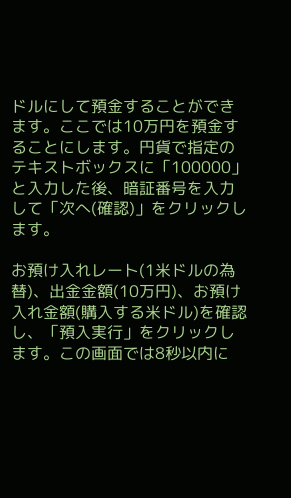ドルにして預金することができます。ここでは10万円を預金することにします。円貨で指定のテキストボックスに「100000」と入力した後、暗証番号を入力して「次へ(確認)」をクリックします。

お預け入れレート(1米ドルの為替)、出金金額(10万円)、お預け入れ金額(購入する米ドル)を確認し、「預入実行」をクリックします。この画面では8秒以内に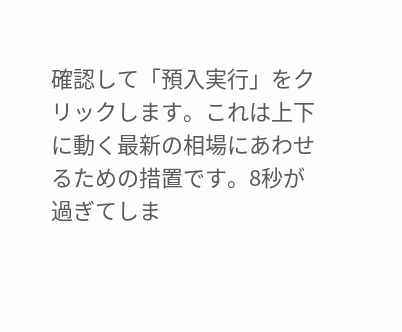確認して「預入実行」をクリックします。これは上下に動く最新の相場にあわせるための措置です。8秒が過ぎてしま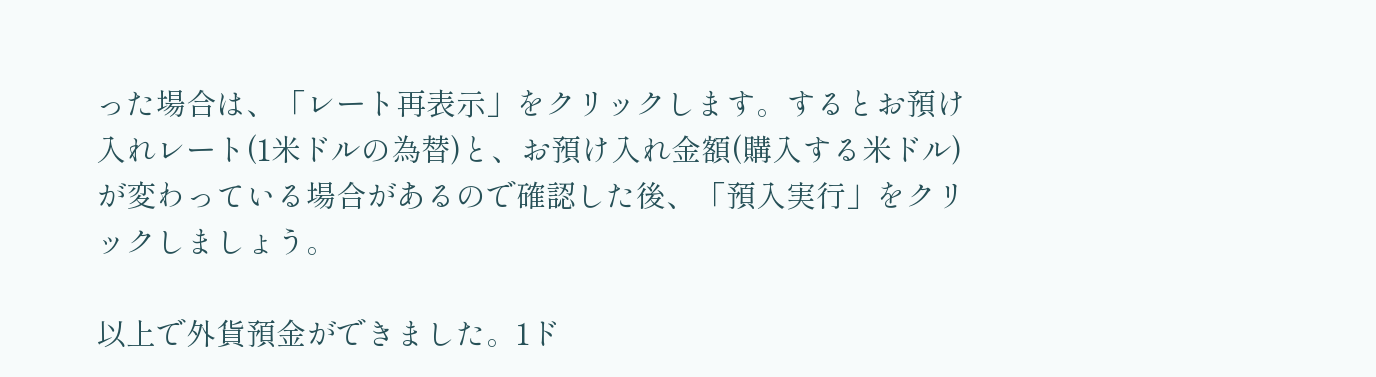った場合は、「レート再表示」をクリックします。するとお預け入れレート(1米ドルの為替)と、お預け入れ金額(購入する米ドル)が変わっている場合があるので確認した後、「預入実行」をクリックしましょう。

以上で外貨預金ができました。1ド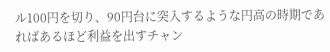ル100円を切り、90円台に突入するような円高の時期であればあるほど利益を出すチャン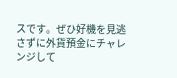スです。ぜひ好機を見逃さずに外貨預金にチャレンジして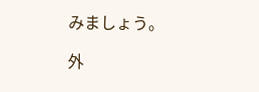みましょう。

外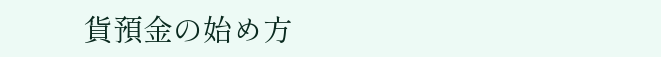貨預金の始め方